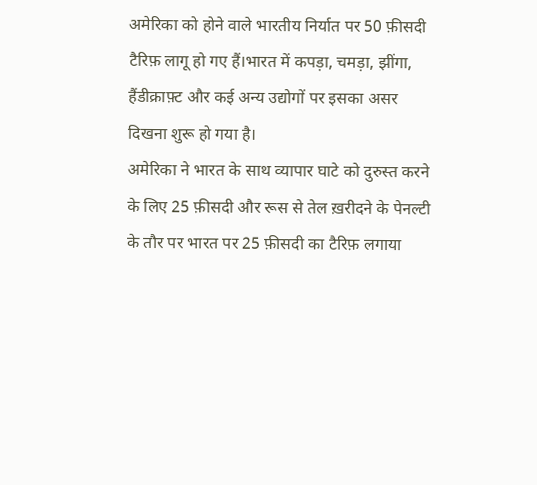अमेरिका को होने वाले भारतीय निर्यात पर 50 फ़ीसदी टैरिफ़ लागू हो गए हैं।भारत में कपड़ा, चमड़ा, झींगा, हैंडीक्राफ़्ट और कई अन्य उद्योगों पर इसका असर दिखना शुरू हो गया है।
अमेरिका ने भारत के साथ व्यापार घाटे को दुरुस्त करने के लिए 25 फ़ीसदी और रूस से तेल ख़रीदने के पेनल्टी के तौर पर भारत पर 25 फ़ीसदी का टैरिफ़ लगाया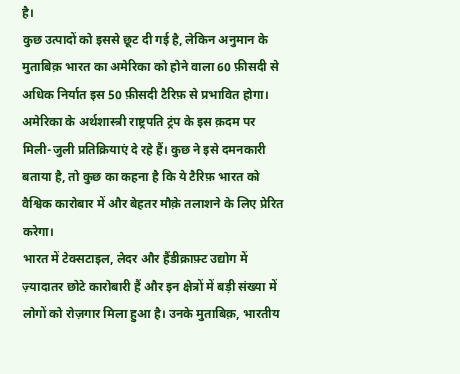है।
कुछ उत्पादों को इससे छूट दी गई है, लेकिन अनुमान के मुताबिक़ भारत का अमेरिका को होने वाला 60 फ़ीसदी से अधिक निर्यात इस 50 फ़ीसदी टैरिफ़ से प्रभावित होगा। अमेरिका के अर्थशास्त्री राष्ट्रपति ट्रंप के इस क़दम पर मिली-जुली प्रतिक्रियाएं दे रहे हैं। कुछ ने इसे दमनकारी बताया है, तो कुछ का कहना है कि ये टैरिफ़ भारत को वैश्विक कारोबार में और बेहतर मौक़े तलाशने के लिए प्रेरित करेगा।
भारत में टेक्सटाइल, लेदर और हैंडीक्राफ़्ट उद्योग में ज़्यादातर छोटे कारोबारी हैं और इन क्षेत्रों में बड़ी संख्या में लोगों को रोज़गार मिला हुआ है। उनके मुताबिक़, भारतीय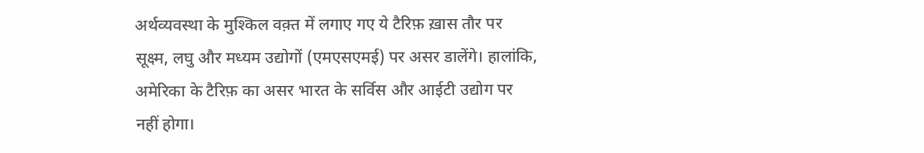अर्थव्यवस्था के मुश्किल वक़्त में लगाए गए ये टैरिफ़ ख़ास तौर पर सूक्ष्म, लघु और मध्यम उद्योगों (एमएसएमई) पर असर डालेंगे। हालांकि, अमेरिका के टैरिफ़ का असर भारत के सर्विस और आईटी उद्योग पर नहीं होगा।